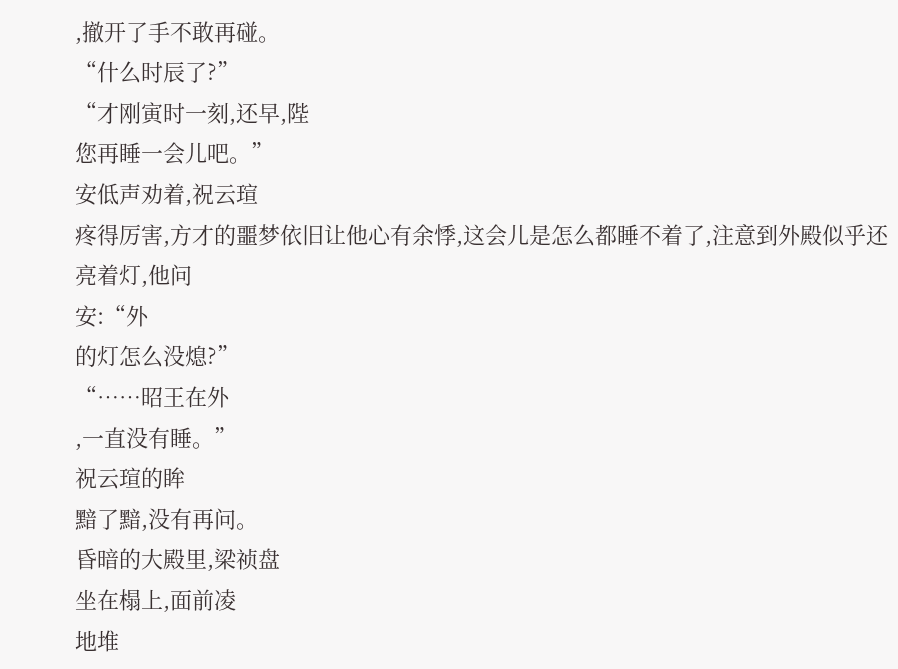,撤开了手不敢再碰。
“什么时辰了?”
“才刚寅时一刻,还早,陛
您再睡一会儿吧。”
安低声劝着,祝云瑄
疼得厉害,方才的噩梦依旧让他心有余悸,这会儿是怎么都睡不着了,注意到外殿似乎还亮着灯,他问
安:“外
的灯怎么没熄?”
“……昭王在外
,一直没有睡。”
祝云瑄的眸
黯了黯,没有再问。
昏暗的大殿里,梁祯盘
坐在榻上,面前凌
地堆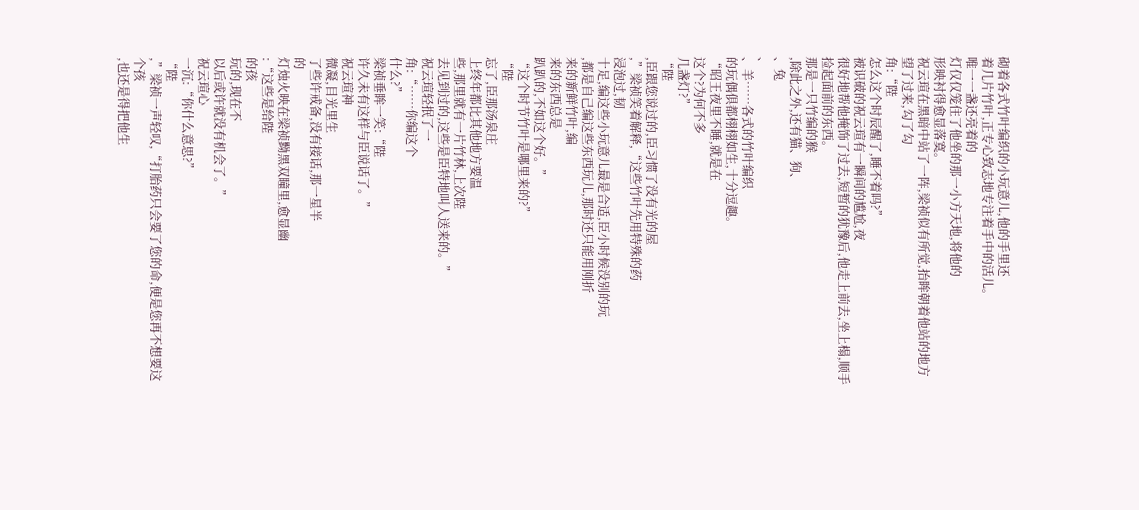砌着各式竹叶编织的小玩意儿,他的手里还
着几片竹叶,正专心致志地专注着手中的活儿。
唯一一盏还亮着的
灯仅仅笼住了他坐的那一小方天地,将他的
形映衬得愈显落寞。
祝云瑄在黑暗中站了一阵,梁祯似有所觉,抬眸朝着他站的地方望了过来,勾了勾
角:“陛
怎么这个时辰醒了,睡不着吗?”
被识破的祝云瑄有一瞬间的尴尬,夜
很好地帮他掩饰了过去,短暂的犹豫后,他走上前去,坐上榻,顺手捡起面前的东西。
那是一只竹编的猴
,除此之外,还有猫、狗、
、兔
、
、羊……各式的竹叶编织
的玩偶俱都栩栩如生,十分逗趣。
“昭王夜里不睡,就是在
这个?为何不多
几盏灯?”
“陛
,臣跟您说过的,臣习惯了没有光的屋
,”梁祯笑着解释,“这些竹叶先用特殊的药
浸泡过,韧
十足,编这些小玩意儿最是合适,臣小时候没别的玩
,都是自己编这些东西玩儿,那时还只能用刚折
来的新鲜竹叶,编
来的东西总是
趴趴的,不如这个好。”
“这个时节竹叶是哪里来的?”
“陛
忘了,臣那汤泉庄
上终年都比其他地方要温
些,那里就有一片竹林,上次陛
去见到过的,这些是臣特地叫人送来的。”
祝云瑄轻抿了一
角:“……你编这个
什么?”
梁祯垂眸一笑:“陛
许久未有这样与臣说话了。”
祝云瑄神
微凝,目光里生
了些许戒备,没有接话,那一星半
的
灯烛火映在梁祯黝黑双瞳里,愈显幽
:“这些是给陛
的孩
玩的,现在不
以后或许就没有机会了。”
祝云瑄心
一沉:“你什么意思?”
“陛
,”梁祯一声轻叹,“打胎药只会要了您的命,便是您再不想要这个孩
,也还是得把他生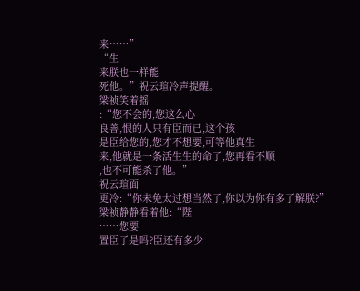来……”
“生
来朕也一样能
死他。”祝云瑄冷声提醒。
梁祯笑着摇
:“您不会的,您这么心
良善,恨的人只有臣而已,这个孩
是臣给您的,您才不想要,可等他真生
来,他就是一条活生生的命了,您再看不顺
,也不可能杀了他。”
祝云瑄面
更冷:“你未免太过想当然了,你以为你有多了解朕?”
梁祯静静看着他:“陛
……您要
置臣了是吗?臣还有多少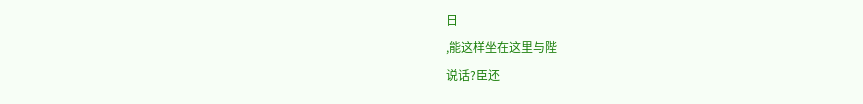日
,能这样坐在这里与陛
说话?臣还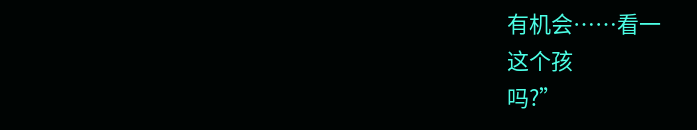有机会……看一
这个孩
吗?”